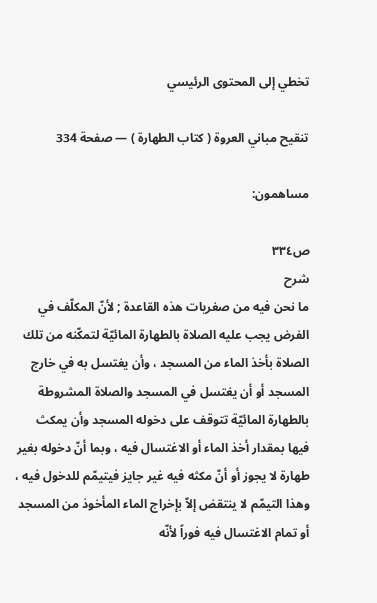تخطي إلى المحتوى الرئيسي

تنقيح مباني العروة ( كتاب الطهارة ) — صفحة 334

مساهمون:

ص٣٣٤
شرح
ما نحن فيه من صغريات هذه القاعدة ; لأنّ المكلّف في الفرض يجب عليه الصلاة بالطهارة المائيّة لتمكّنه من تلك الصلاة بأخذ الماء من المسجد ، وأن يغتسل به في خارج المسجد أو أن يغتسل في المسجد والصلاة المشروطة بالطهارة المائيّة تتوقف على دخوله المسجد وأن يمكث فيها بمقدار أخذ الماء أو الاغتسال فيه ، وبما أنّ دخوله بغير طهارة لا يجوز أو أنّ مكثه فيه غير جايز فيتيمّم للدخول فيه ، وهذا التيمّم لا ينتقض إلاّ بإخراج الماء المأخوذ من المسجد أو تمام الاغتسال فيه فوراً لأنّه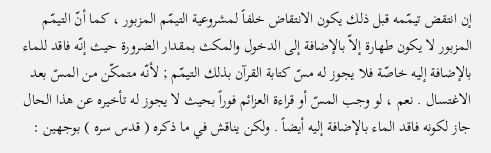إن انتقض تيمّمه قبل ذلك يكون الانتقاض خلفاً لمشروعية التيمّم المزبور ، كما أنّ التيمّم المزبور لا يكون طهارة إلاّ بالإضافة إلى الدخول والمكث بمقدار الضرورة حيث إنّه فاقد للماء بالإضافة إليه خاصّة فلا يجوز له مسّ كتابة القرآن بذلك التيمّم ; لأنّه متمكّن من المسّ بعد الاغتسال . نعم ، لو وجب المسّ أو قراءة العزائم فوراً بحيث لا يجوز له تأخيره عن هذا الحال جاز لكونه فاقد الماء بالإضافة إليه أيضاً . ولكن يناقش في ما ذكره ( قدس سره ) بوجهين :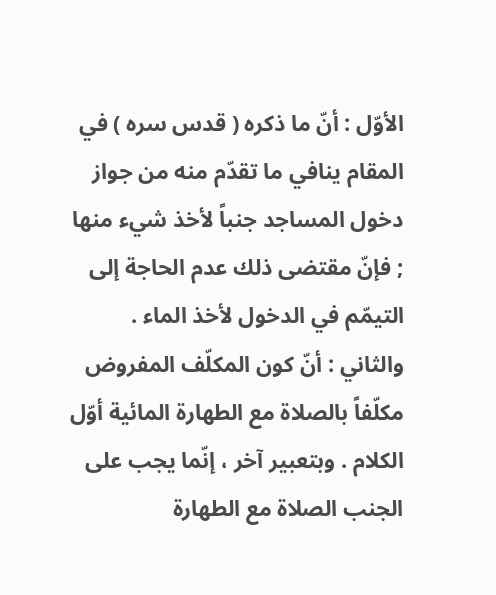الأوّل : أنّ ما ذكره ( قدس سره ) في المقام ينافي ما تقدّم منه من جواز دخول المساجد جنباً لأخذ شيء منها ; فإنّ مقتضى ذلك عدم الحاجة إلى التيمّم في الدخول لأخذ الماء . والثاني : أنّ كون المكلّف المفروض مكلّفاً بالصلاة مع الطهارة المائية أوّل الكلام . وبتعبير آخر ، إنّما يجب على الجنب الصلاة مع الطهارة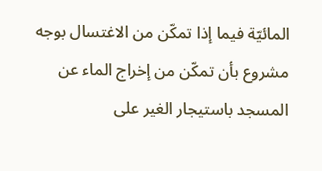المائيّة فيما إذا تمكّن من الاغتسال بوجه مشروع بأن تمكّن من إخراج الماء عن المسجد باستيجار الغير على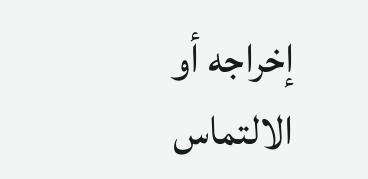إخراجه أو الالتماس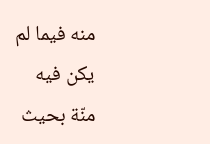منه فيما لم يكن فيه منّة بحيث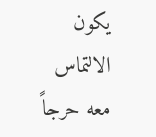يكون الالتماس معه حرجاً